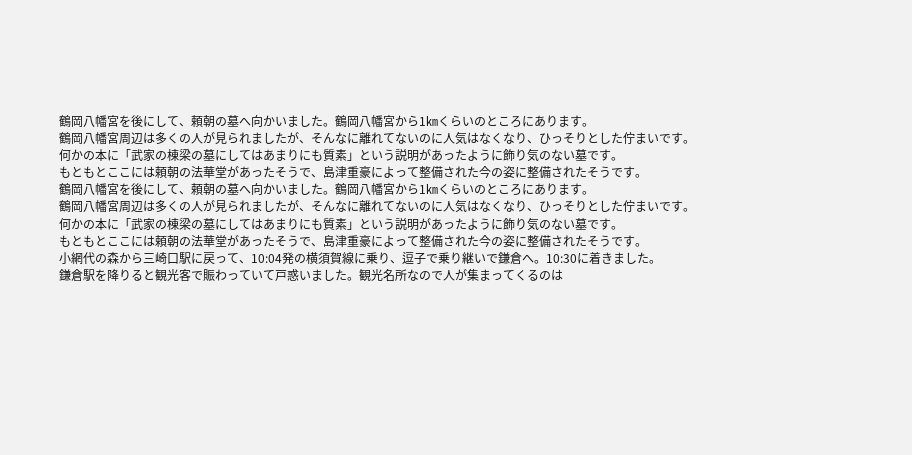鶴岡八幡宮を後にして、頼朝の墓へ向かいました。鶴岡八幡宮から1㎞くらいのところにあります。
鶴岡八幡宮周辺は多くの人が見られましたが、そんなに離れてないのに人気はなくなり、ひっそりとした佇まいです。
何かの本に「武家の棟梁の墓にしてはあまりにも質素」という説明があったように飾り気のない墓です。
もともとここには頼朝の法華堂があったそうで、島津重豪によって整備された今の姿に整備されたそうです。
鶴岡八幡宮を後にして、頼朝の墓へ向かいました。鶴岡八幡宮から1㎞くらいのところにあります。
鶴岡八幡宮周辺は多くの人が見られましたが、そんなに離れてないのに人気はなくなり、ひっそりとした佇まいです。
何かの本に「武家の棟梁の墓にしてはあまりにも質素」という説明があったように飾り気のない墓です。
もともとここには頼朝の法華堂があったそうで、島津重豪によって整備された今の姿に整備されたそうです。
小網代の森から三崎口駅に戻って、10:04発の横須賀線に乗り、逗子で乗り継いで鎌倉へ。10:30に着きました。
鎌倉駅を降りると観光客で賑わっていて戸惑いました。観光名所なので人が集まってくるのは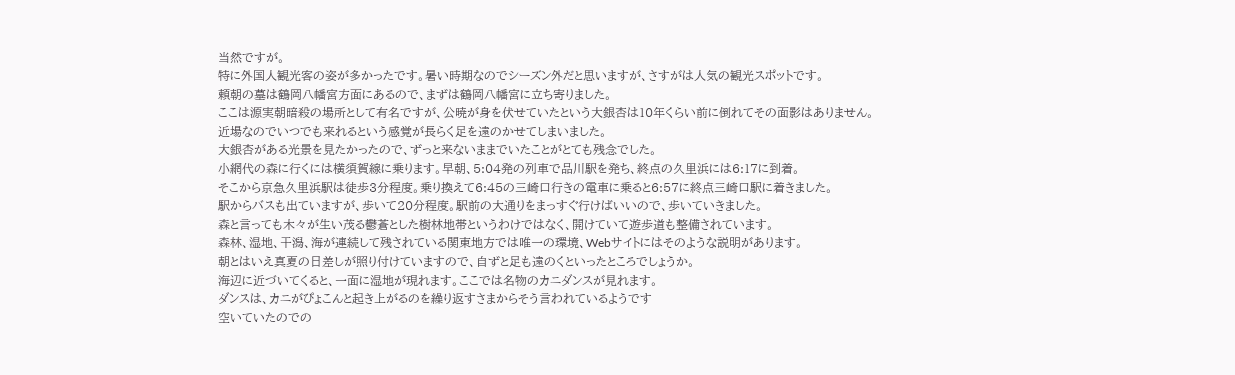当然ですが。
特に外国人観光客の姿が多かったです。暑い時期なのでシーズン外だと思いますが、さすがは人気の観光スポットです。
頼朝の墓は鶴岡八幡宮方面にあるので、まずは鶴岡八幡宮に立ち寄りました。
ここは源実朝暗殺の場所として有名ですが、公暁が身を伏せていたという大銀杏は10年くらい前に倒れてその面影はありません。
近場なのでいつでも来れるという感覚が長らく足を遠のかせてしまいました。
大銀杏がある光景を見たかったので、ずっと来ないままでいたことがとても残念でした。
小網代の森に行くには横須賀線に乗ります。早朝、5:04発の列車で品川駅を発ち、終点の久里浜には6:17に到着。
そこから京急久里浜駅は徒歩3分程度。乗り換えて6:45の三崎口行きの電車に乗ると6:57に終点三崎口駅に着きました。
駅からバスも出ていますが、歩いて20分程度。駅前の大通りをまっすぐ行けばいいので、歩いていきました。
森と言っても木々が生い茂る鬱蒼とした樹林地帯というわけではなく、開けていて遊歩道も整備されています。
森林、湿地、干潟、海が連続して残されている関東地方では唯一の環境、Webサイトにはそのような説明があります。
朝とはいえ真夏の日差しが照り付けていますので、自ずと足も遠のくといったところでしょうか。
海辺に近づいてくると、一面に湿地が現れます。ここでは名物のカニダンスが見れます。
ダンスは、カニがぴょこんと起き上がるのを繰り返すさまからそう言われているようです
空いていたのでの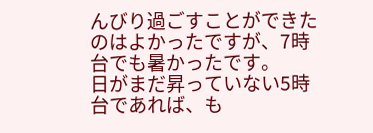んびり過ごすことができたのはよかったですが、7時台でも暑かったです。
日がまだ昇っていない5時台であれば、も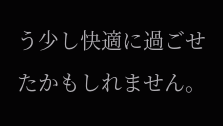う少し快適に過ごせたかもしれません。